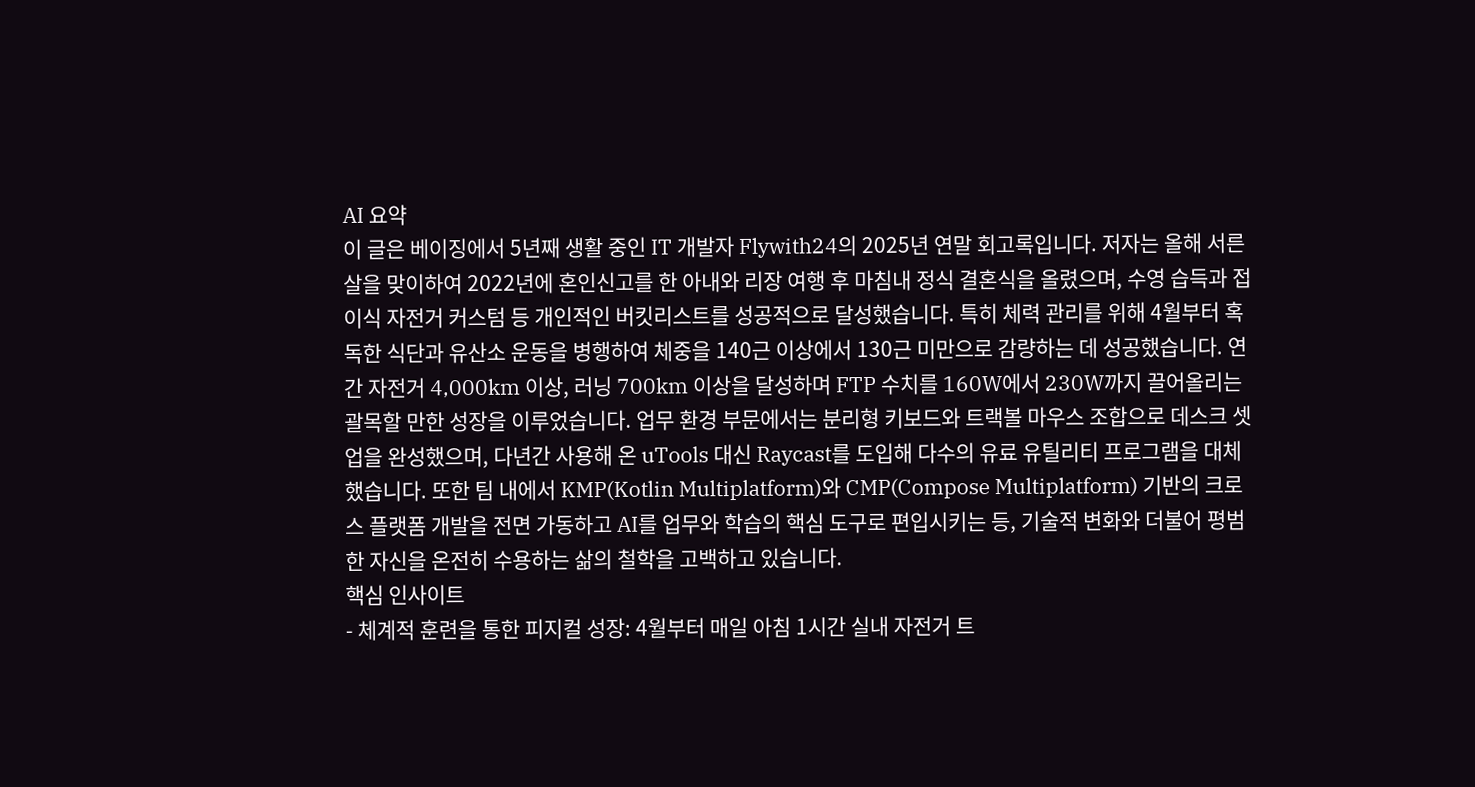AI 요약
이 글은 베이징에서 5년째 생활 중인 IT 개발자 Flywith24의 2025년 연말 회고록입니다. 저자는 올해 서른 살을 맞이하여 2022년에 혼인신고를 한 아내와 리장 여행 후 마침내 정식 결혼식을 올렸으며, 수영 습득과 접이식 자전거 커스텀 등 개인적인 버킷리스트를 성공적으로 달성했습니다. 특히 체력 관리를 위해 4월부터 혹독한 식단과 유산소 운동을 병행하여 체중을 140근 이상에서 130근 미만으로 감량하는 데 성공했습니다. 연간 자전거 4,000km 이상, 러닝 700km 이상을 달성하며 FTP 수치를 160W에서 230W까지 끌어올리는 괄목할 만한 성장을 이루었습니다. 업무 환경 부문에서는 분리형 키보드와 트랙볼 마우스 조합으로 데스크 셋업을 완성했으며, 다년간 사용해 온 uTools 대신 Raycast를 도입해 다수의 유료 유틸리티 프로그램을 대체했습니다. 또한 팀 내에서 KMP(Kotlin Multiplatform)와 CMP(Compose Multiplatform) 기반의 크로스 플랫폼 개발을 전면 가동하고 AI를 업무와 학습의 핵심 도구로 편입시키는 등, 기술적 변화와 더불어 평범한 자신을 온전히 수용하는 삶의 철학을 고백하고 있습니다.
핵심 인사이트
- 체계적 훈련을 통한 피지컬 성장: 4월부터 매일 아침 1시간 실내 자전거 트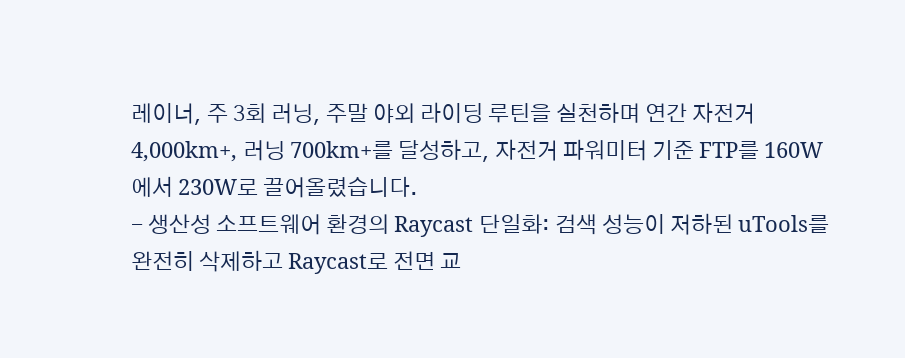레이너, 주 3회 러닝, 주말 야외 라이딩 루틴을 실천하며 연간 자전거 4,000km+, 러닝 700km+를 달성하고, 자전거 파워미터 기준 FTP를 160W에서 230W로 끌어올렸습니다.
- 생산성 소프트웨어 환경의 Raycast 단일화: 검색 성능이 저하된 uTools를 완전히 삭제하고 Raycast로 전면 교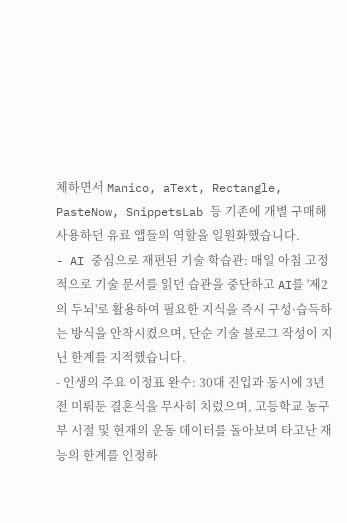체하면서 Manico, aText, Rectangle, PasteNow, SnippetsLab 등 기존에 개별 구매해 사용하던 유료 앱들의 역할을 일원화했습니다.
- AI 중심으로 재편된 기술 학습관: 매일 아침 고정적으로 기술 문서를 읽던 습관을 중단하고 AI를 '제2의 두뇌'로 활용하여 필요한 지식을 즉시 구성·습득하는 방식을 안착시켰으며, 단순 기술 블로그 작성이 지닌 한계를 지적했습니다.
- 인생의 주요 이정표 완수: 30대 진입과 동시에 3년 전 미뤄둔 결혼식을 무사히 치렀으며, 고등학교 농구부 시절 및 현재의 운동 데이터를 돌아보며 타고난 재능의 한계를 인정하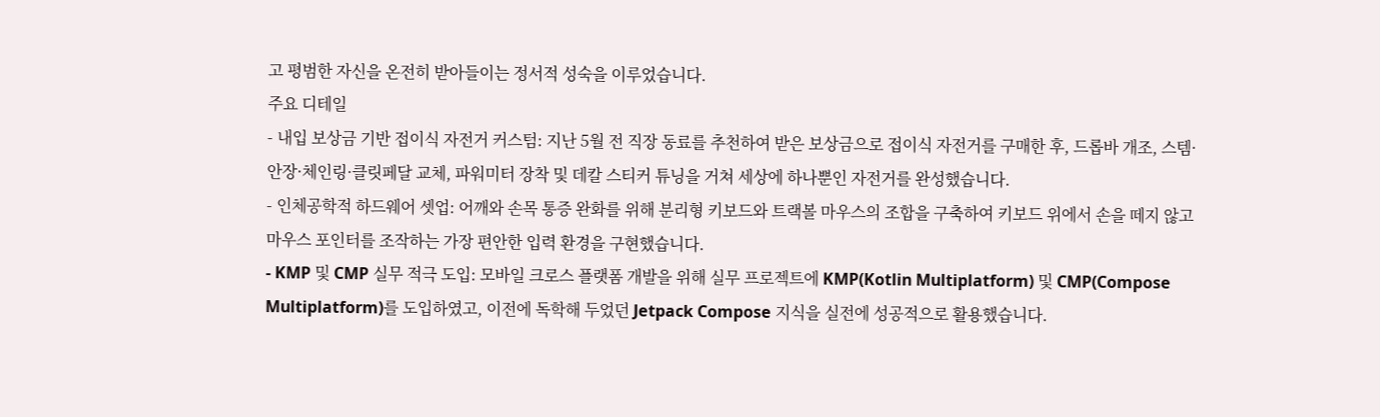고 평범한 자신을 온전히 받아들이는 정서적 성숙을 이루었습니다.
주요 디테일
- 내입 보상금 기반 접이식 자전거 커스텀: 지난 5월 전 직장 동료를 추천하여 받은 보상금으로 접이식 자전거를 구매한 후, 드롭바 개조, 스템·안장·체인링·클릿페달 교체, 파워미터 장착 및 데칼 스티커 튜닝을 거쳐 세상에 하나뿐인 자전거를 완성했습니다.
- 인체공학적 하드웨어 셋업: 어깨와 손목 통증 완화를 위해 분리형 키보드와 트랙볼 마우스의 조합을 구축하여 키보드 위에서 손을 떼지 않고 마우스 포인터를 조작하는 가장 편안한 입력 환경을 구현했습니다.
- KMP 및 CMP 실무 적극 도입: 모바일 크로스 플랫폼 개발을 위해 실무 프로젝트에 KMP(Kotlin Multiplatform) 및 CMP(Compose Multiplatform)를 도입하였고, 이전에 독학해 두었던 Jetpack Compose 지식을 실전에 성공적으로 활용했습니다.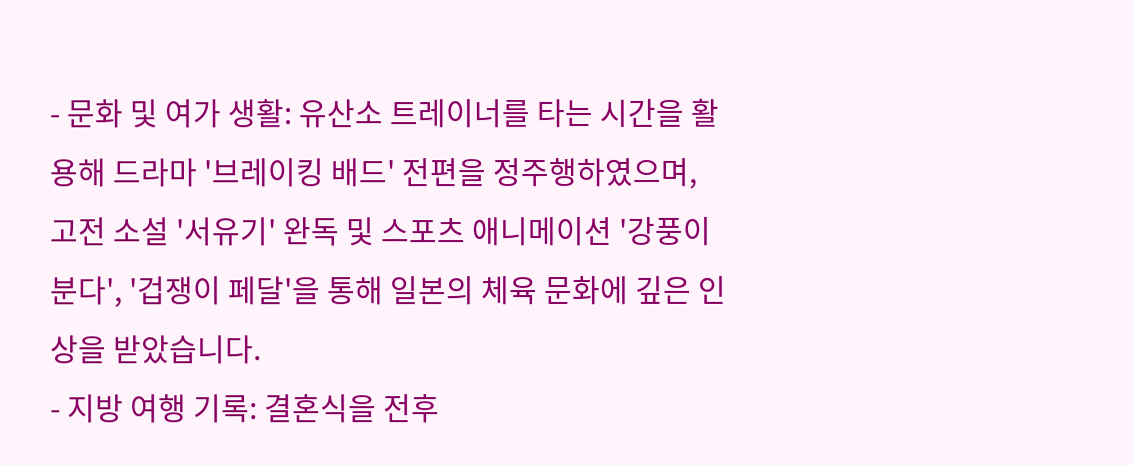- 문화 및 여가 생활: 유산소 트레이너를 타는 시간을 활용해 드라마 '브레이킹 배드' 전편을 정주행하였으며, 고전 소설 '서유기' 완독 및 스포츠 애니메이션 '강풍이 분다', '겁쟁이 페달'을 통해 일본의 체육 문화에 깊은 인상을 받았습니다.
- 지방 여행 기록: 결혼식을 전후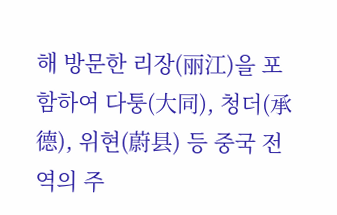해 방문한 리장(丽江)을 포함하여 다퉁(大同), 청더(承德), 위현(蔚县) 등 중국 전역의 주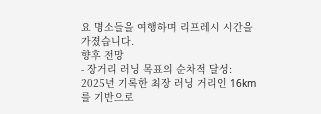요 명소들을 여행하며 리프레시 시간을 가졌습니다.
향후 전망
- 장거리 러닝 목표의 순차적 달성: 2025년 기록한 최장 러닝 거리인 16km를 기반으로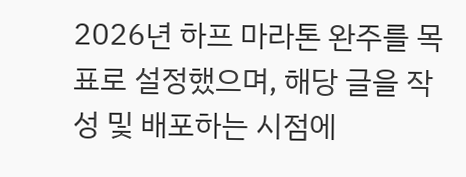2026년 하프 마라톤 완주를 목표로 설정했으며, 해당 글을 작성 및 배포하는 시점에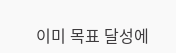이미 목표 달성에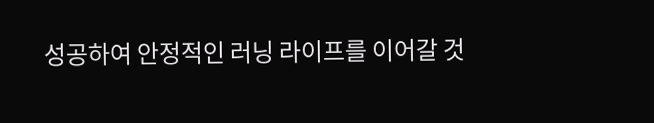성공하여 안정적인 러닝 라이프를 이어갈 것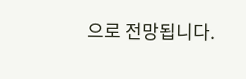으로 전망됩니다.